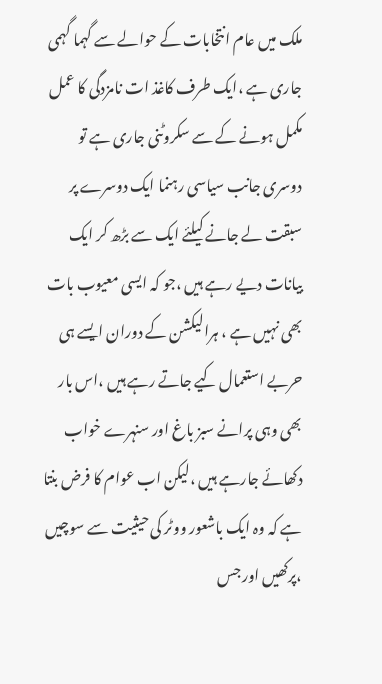ملک میں عام انتخابات کے حوالے سے گہما گہمی جاری ہے ،ایک طرف کاغذ ات نامزدگی کا عمل مکمل ہونے کے سے سکروٹنی جاری ہے تو دوسری جانب سیاسی رہنما ایک دوسرے پر سبقت لے جانے کیلئے ایک سے بڑھ کر ایک بیانات دیے رہے ہیں ،جو کہ ایسی معیوب بات بھی نہیں ہے ، ہرالیکشن کے دوران ایسے ہی حربے استعمال کیے جاتے رہے ہیں ،اس بار بھی وہی پرانے سبز باغ اور سنہرے خواب دکھائے جارہے ہیں ،لیکن اب عوام کا فرض بنتا ہے کہ وہ ایک باشعور ووٹر کی حیثیت سے سوچیں ،پرکھیں اور جس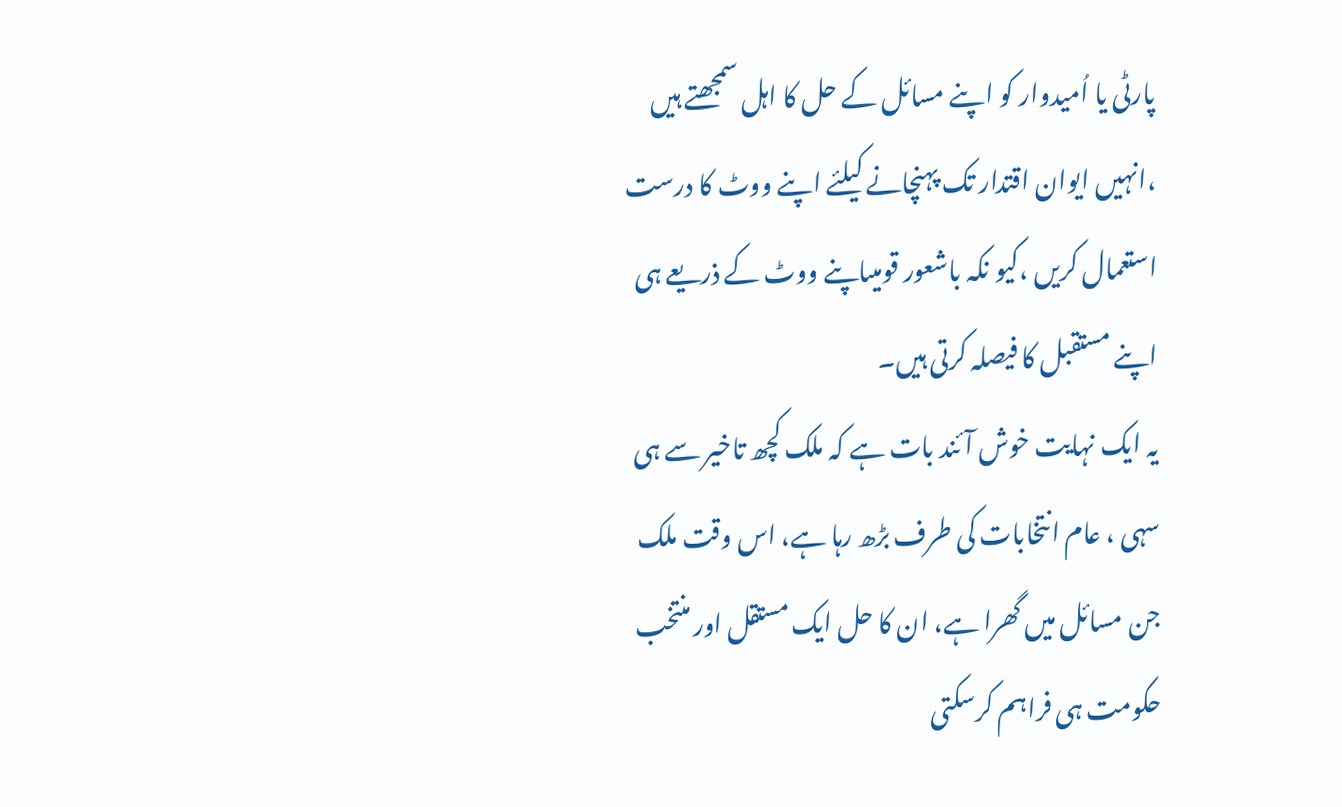پارٹی یا اُمیدوار کو اپنے مسائل کے حل کا اہل سمجھتے ہیں ،انہیں ایوان اقتدار تک پہنچانے کیلئے اپنے ووٹ کا درست استعمال کریں ،کیو نکہ باشعور قومیںاپنے ووٹ کے ذریعے ہی اپنے مستقبل کا فیصلہ کرتی ہیں۔
یہ ایک نہایت خوش آئند بات ہے کہ ملک کچھ تاخیر سے ہی سہی ، عام انتخابات کی طرف بڑھ رہا ہے، اس وقت ملک جن مسائل میں گھرا ہے، ان کا حل ایک مستقل اور منتخب حکومت ہی فراہم کرسکتی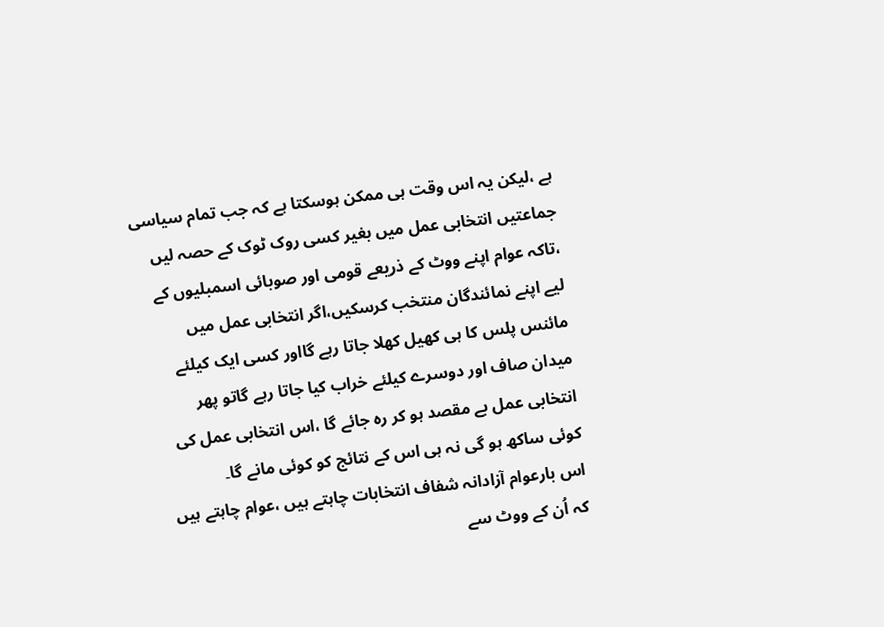ہے ،لیکن یہ اس وقت ہی ممکن ہوسکتا ہے کہ جب تمام سیاسی جماعتیں انتخابی عمل میں بغیر کسی روک ٹوک کے حصہ لیں ،تاکہ عوام اپنے ووٹ کے ذریعے قومی اور صوبائی اسمبلیوں کے لیے اپنے نمائندگان منتخب کرسکیں،اگر انتخابی عمل میں مائنس پلس کا ہی کھیل کھلا جاتا رہے گااور کسی ایک کیلئے میدان صاف اور دوسرے کیلئے خراب کیا جاتا رہے گاتو پھر انتخابی عمل بے مقصد ہو کر رہ جائے گا ،اس انتخابی عمل کی کوئی ساکھ ہو گی نہ ہی اس کے نتائج کو کوئی مانے گا۔
اس بارعوام آزادانہ شفاف انتخابات چاہتے ہیں ،عوام چاہتے ہیں کہ اُن کے ووٹ سے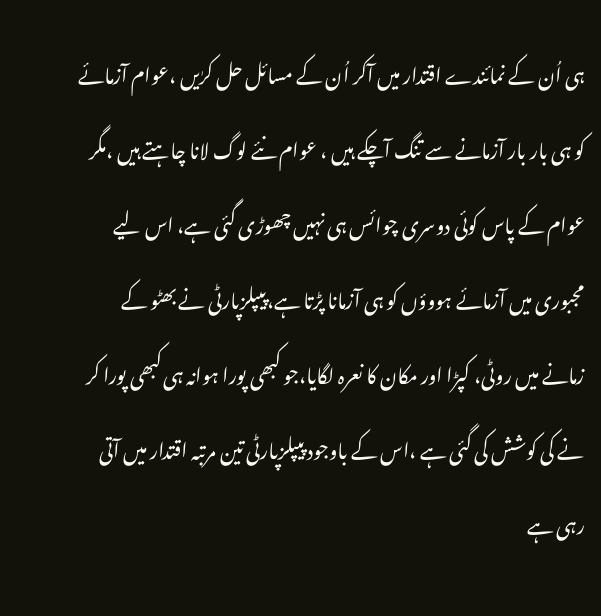ہی اُن کے نمائندے اقتدار میں آکر اُن کے مسائل حل کرٰیں ،عوام آزمائے کو ہی بار بار آزمانے سے تنگ آچکے ہیں ، عوام نئے لوگ لانا چاہتے ہیں ،مگر عوام کے پاس کوئی دوسری چوائس ہی نہیں چھوڑی گئی ہے، اس لیے مجبوری میں آزمائے ہووؤں کو ہی آزمانا پڑتا ہے،پیپلزپارٹی نے بھٹو کے زمانے میں روٹی، کپڑا اور مکان کا نعرہ لگایا،جو کبھی پورا ہوانہ ہی کبھی پورا کر نے کی کوشش کی گئی ہے ،اس کے باوجود پیپلزپارٹی تین مرتبہ اقتدار میں آتی رہی ہے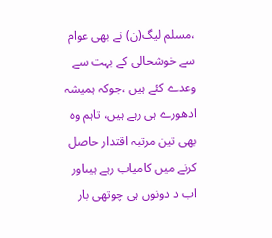،مسلم لیگ(ن) نے بھی عوام سے خوشحالی کے بہت سے وعدے کئے ہیں ،جوکہ ہمیشہ ادھورے ہی رہے ہیں، تاہم وہ بھی تین مرتبہ اقتدار حاصل کرنے میں کامیاب رہے ہیںاور اب د دونوں ہی چوتھی بار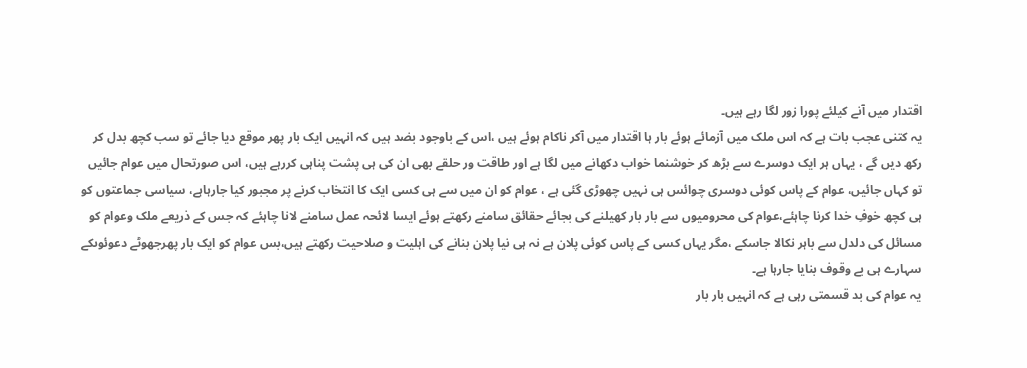اقتدار میں آنے کیلئے پورا زور لگا رہے ہیں۔
یہ کتنی عجب بات ہے کہ اس ملک میں آزمائے ہوئے بار ہا اقتدار میں آکر ناکام ہوئے ہیں ،اس کے باوجود بضد ہیں کہ انہیں ایک بار پھر موقع دیا جائے تو سب کچھ بدل کر رکھ دیں گے ، یہاں ہر ایک دوسرے سے بڑھ کر خوشنما خواب دکھانے میں لگا ہے اور طاقت ور حلقے بھی ان کی ہی پشت پناہی کررہے ہیں، اس صورتحال میں عوام جائیں تو کہاں جائیں، عوام کے پاس کوئی دوسری چوائس ہی نہیں چھوڑی گئی ہے ، عوام کو ان میں سے ہی کسی ایک کا انتخاب کرنے پر مجبور کیا جارہاہے، سیاسی جماعتوں کو ہی کچھ خوفِ خدا کرنا چاہئے،عوام کی محرومیوں سے بار بار کھیلنے کی بجائے حقائق سامنے رکھتے ہوئے ایسا لائحہ عمل سامنے لانا چاہئے کہ جس کے ذریعے ملک وعوام کو مسائل کی دلدل سے باہر نکالا جاسکے ،مگر یہاں کسی کے پاس کوئی پلان ہے نہ ہی نیا پلان بنانے کی اہلیت و صلاحیت رکھتے ہیں،بس عوام کو ایک بار پھرجھوٹے دعوئوںکے سہارے ہی بے وقوف بنایا جارہا ہے۔
یہ عوام کی بد قسمتی رہی ہے کہ انہیں بار بار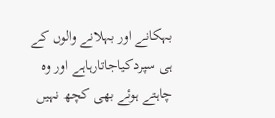بہکانے اور بہلانے والوں کے ہی سپردکیاجاتارہاہے اور وہ چاہتے ہوئے بھی کچھ نہیں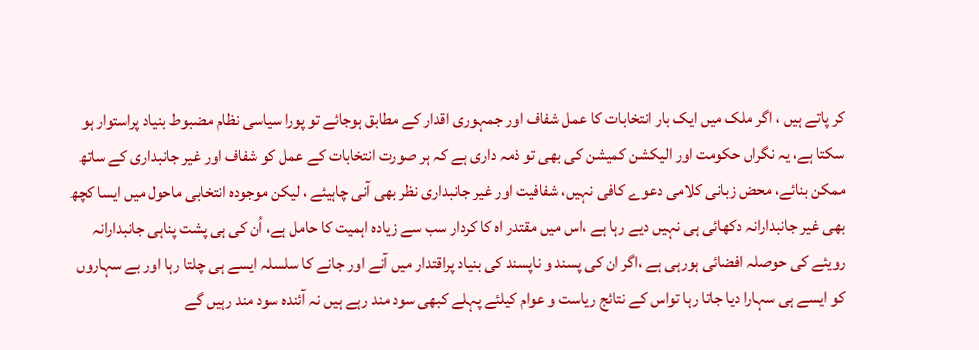کر پاتے ہیں ، اگر ملک میں ایک بار انتخابات کا عمل شفاف اور جمہوری اقدار کے مطابق ہوجائے تو پورا سیاسی نظام مضبوط بنیاد پراستوار ہو سکتا ہے، یہ نگراں حکومت اور الیکشن کمیشن کی بھی تو ذمہ داری ہے کہ ہر صورت انتخابات کے عمل کو شفاف اور غیر جانبداری کے ساتھ ممکن بنائے، محض زبانی کلامی دعوے کافی نہیں، شفافیت اور غیر جانبداری نظر بھی آنی چاہیئے ، لیکن موجودہ انتخابی ماحول میں ایسا کچھ بھی غیر جانبدارانہ دکھائی ہی نہیں دیے رہا ہے ،اس میں مقتدر اہ کا کردار سب سے زیادہ اہمیت کا حامل ہے، اُن کی ہی پشت پناہی جانبدارانہ رویئے کی حوصلہ افضائی ہورہی ہے ،اگر ان کی پسند و ناپسند کی بنیاد پراقتدار میں آنے اور جانے کا سلسلہ ایسے ہی چلتا رہا اور بے سہاروں کو ایسے ہی سہارا دیا جاتا رہا تواس کے نتائج ریاست و عوام کیلئے پہلے کبھی سود مند رہے ہیں نہ آئندہ سود مند رہیں گے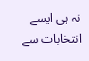نہ ہی ایسے انتخابات سے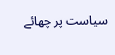سیاست پر چھائے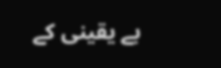بے یقینی کے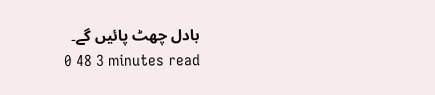بادل چھٹ پائیں گے۔
0 48 3 minutes read